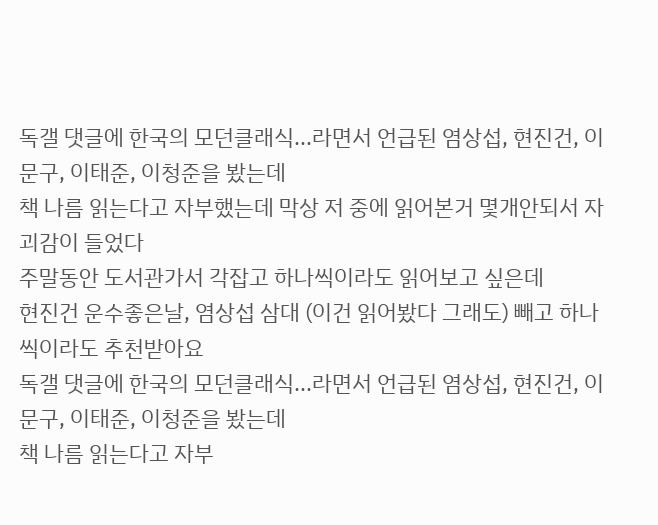독갤 댓글에 한국의 모던클래식...라면서 언급된 염상섭, 현진건, 이문구, 이태준, 이청준을 봤는데
책 나름 읽는다고 자부했는데 막상 저 중에 읽어본거 몇개안되서 자괴감이 들었다
주말동안 도서관가서 각잡고 하나씩이라도 읽어보고 싶은데
현진건 운수좋은날, 염상섭 삼대 (이건 읽어봤다 그래도) 빼고 하나씩이라도 추천받아요
독갤 댓글에 한국의 모던클래식...라면서 언급된 염상섭, 현진건, 이문구, 이태준, 이청준을 봤는데
책 나름 읽는다고 자부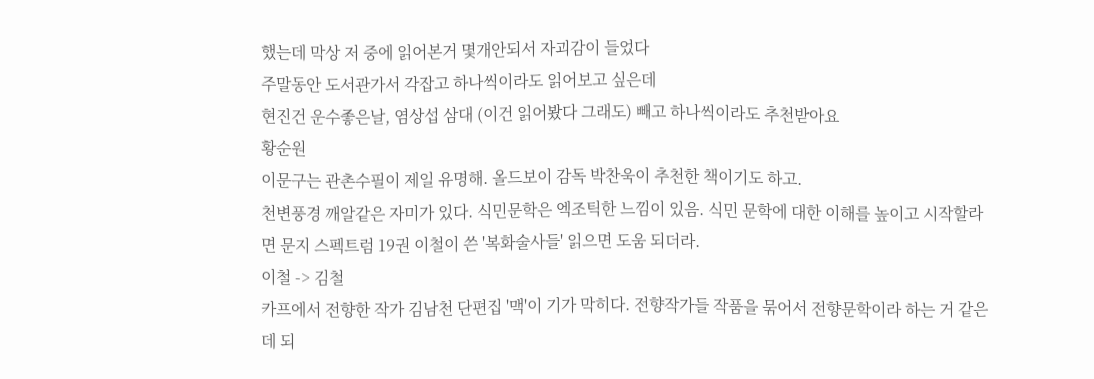했는데 막상 저 중에 읽어본거 몇개안되서 자괴감이 들었다
주말동안 도서관가서 각잡고 하나씩이라도 읽어보고 싶은데
현진건 운수좋은날, 염상섭 삼대 (이건 읽어봤다 그래도) 빼고 하나씩이라도 추천받아요
황순원
이문구는 관촌수필이 제일 유명해. 올드보이 감독 박찬욱이 추천한 책이기도 하고.
천변풍경 깨알같은 자미가 있다. 식민문학은 엑조틱한 느낌이 있음. 식민 문학에 대한 이해를 높이고 시작할라면 문지 스펙트럼 19권 이철이 쓴 '복화술사들' 읽으면 도움 되더라.
이철 -> 김철
카프에서 전향한 작가 김남천 단편집 '맥'이 기가 막히다. 전향작가들 작품을 묶어서 전향문학이라 하는 거 같은데 되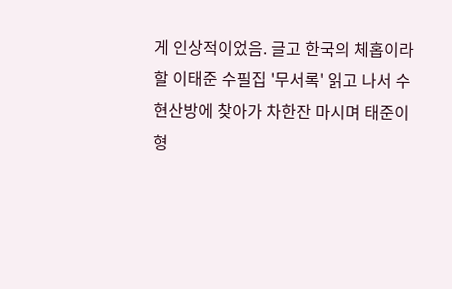게 인상적이었음. 글고 한국의 체홉이라할 이태준 수필집 '무서록' 읽고 나서 수현산방에 찾아가 차한잔 마시며 태준이형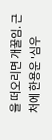을 떠오리면 개꿀임. 근처에 한용운 '심우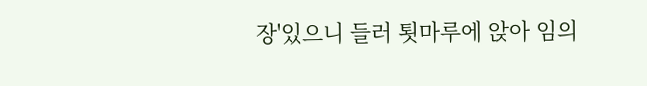장'있으니 들러 툇마루에 앉아 임의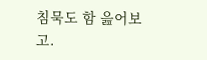침묵도 함 읊어보고.